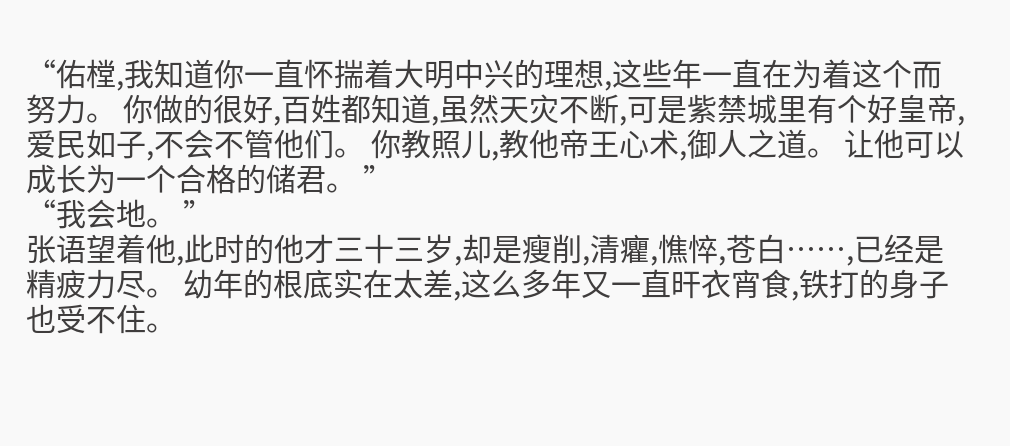“佑樘,我知道你一直怀揣着大明中兴的理想,这些年一直在为着这个而努力。 你做的很好,百姓都知道,虽然天灾不断,可是紫禁城里有个好皇帝,爱民如子,不会不管他们。 你教照儿,教他帝王心术,御人之道。 让他可以成长为一个合格的储君。 ”
“我会地。 ”
张语望着他,此时的他才三十三岁,却是瘦削,清癯,憔悴,苍白……,已经是精疲力尽。 幼年的根底实在太差,这么多年又一直旰衣宵食,铁打的身子也受不住。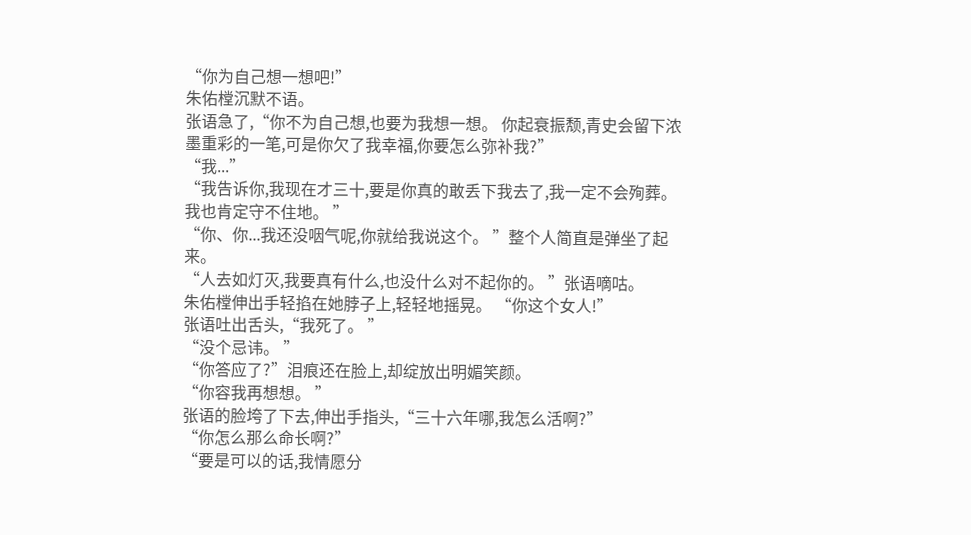“你为自己想一想吧!”
朱佑樘沉默不语。
张语急了,“你不为自己想,也要为我想一想。 你起衰振颓,青史会留下浓墨重彩的一笔,可是你欠了我幸福,你要怎么弥补我?”
“我...”
“我告诉你,我现在才三十,要是你真的敢丢下我去了,我一定不会殉葬。 我也肯定守不住地。 ”
“你、你...我还没咽气呢,你就给我说这个。 ”整个人简直是弹坐了起来。
“人去如灯灭,我要真有什么,也没什么对不起你的。 ”张语嘀咕。
朱佑樘伸出手轻掐在她脖子上,轻轻地摇晃。 “你这个女人!”
张语吐出舌头,“我死了。 ”
“没个忌讳。 ”
“你答应了?”泪痕还在脸上,却绽放出明媚笑颜。
“你容我再想想。 ”
张语的脸垮了下去,伸出手指头,“三十六年哪,我怎么活啊?”
“你怎么那么命长啊?”
“要是可以的话,我情愿分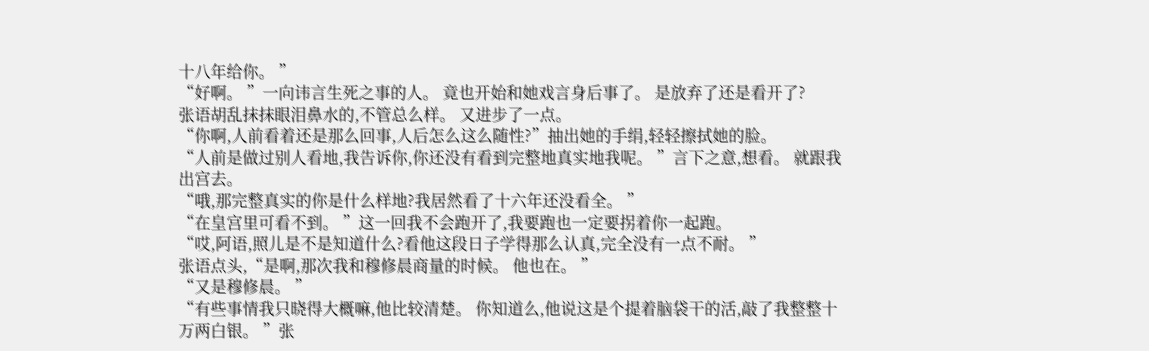十八年给你。 ”
“好啊。 ”一向讳言生死之事的人。 竟也开始和她戏言身后事了。 是放弃了还是看开了?
张语胡乱抹抹眼泪鼻水的,不管总么样。 又进步了一点。
“你啊,人前看着还是那么回事,人后怎么这么随性?”抽出她的手绢,轻轻擦拭她的脸。
“人前是做过别人看地,我告诉你,你还没有看到完整地真实地我呢。 ”言下之意,想看。 就跟我出宫去。
“哦,那完整真实的你是什么样地?我居然看了十六年还没看全。 ”
“在皇宫里可看不到。 ”这一回我不会跑开了,我要跑也一定要拐着你一起跑。
“哎,阿语,照儿是不是知道什么?看他这段日子学得那么认真,完全没有一点不耐。 ”
张语点头,“是啊,那次我和穆修晨商量的时候。 他也在。 ”
“又是穆修晨。 ”
“有些事情我只晓得大概嘛,他比较清楚。 你知道么,他说这是个提着脑袋干的活,敲了我整整十万两白银。 ”张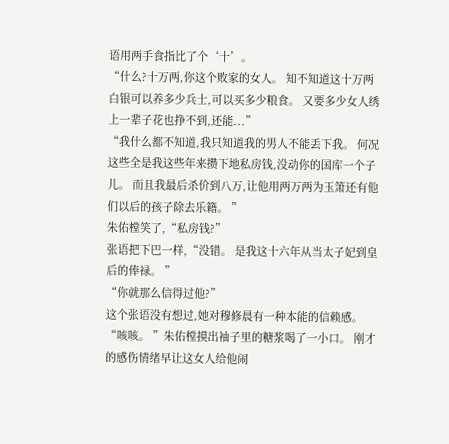语用两手食指比了个‘十’。
“什么?十万两,你这个败家的女人。 知不知道这十万两白银可以养多少兵士,可以买多少粮食。 又要多少女人绣上一辈子花也挣不到,还能...”
“我什么都不知道,我只知道我的男人不能丢下我。 何况这些全是我这些年来攒下地私房钱,没动你的国库一个子儿。 而且我最后杀价到八万,让他用两万两为玉箫还有他们以后的孩子除去乐籍。 ”
朱佑樘笑了,“私房钱?”
张语把下巴一样,“没错。 是我这十六年从当太子妃到皇后的俸禄。 ”
“你就那么信得过他?”
这个张语没有想过,她对穆修晨有一种本能的信赖感。
“咳咳。 ”朱佑樘摸出袖子里的糖浆喝了一小口。 刚才的感伤情绪早让这女人给他闹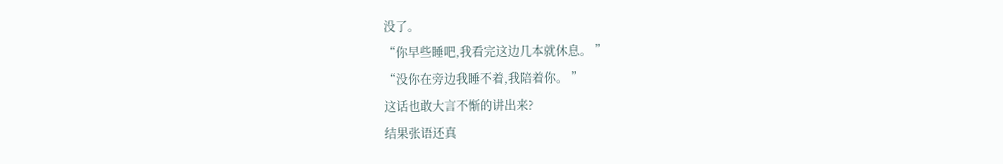没了。
“你早些睡吧,我看完这边几本就休息。 ”
“没你在旁边我睡不着,我陪着你。 ”
这话也敢大言不惭的讲出来?
结果张语还真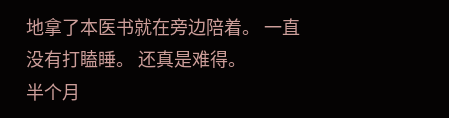地拿了本医书就在旁边陪着。 一直没有打瞌睡。 还真是难得。
半个月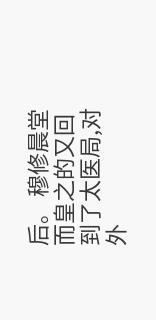后。 穆修晨堂而皇之的又回到了太医局,对外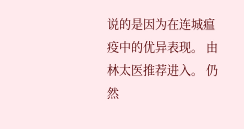说的是因为在连城瘟疫中的优异表现。 由林太医推荐进入。 仍然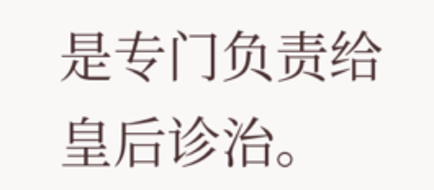是专门负责给皇后诊治。